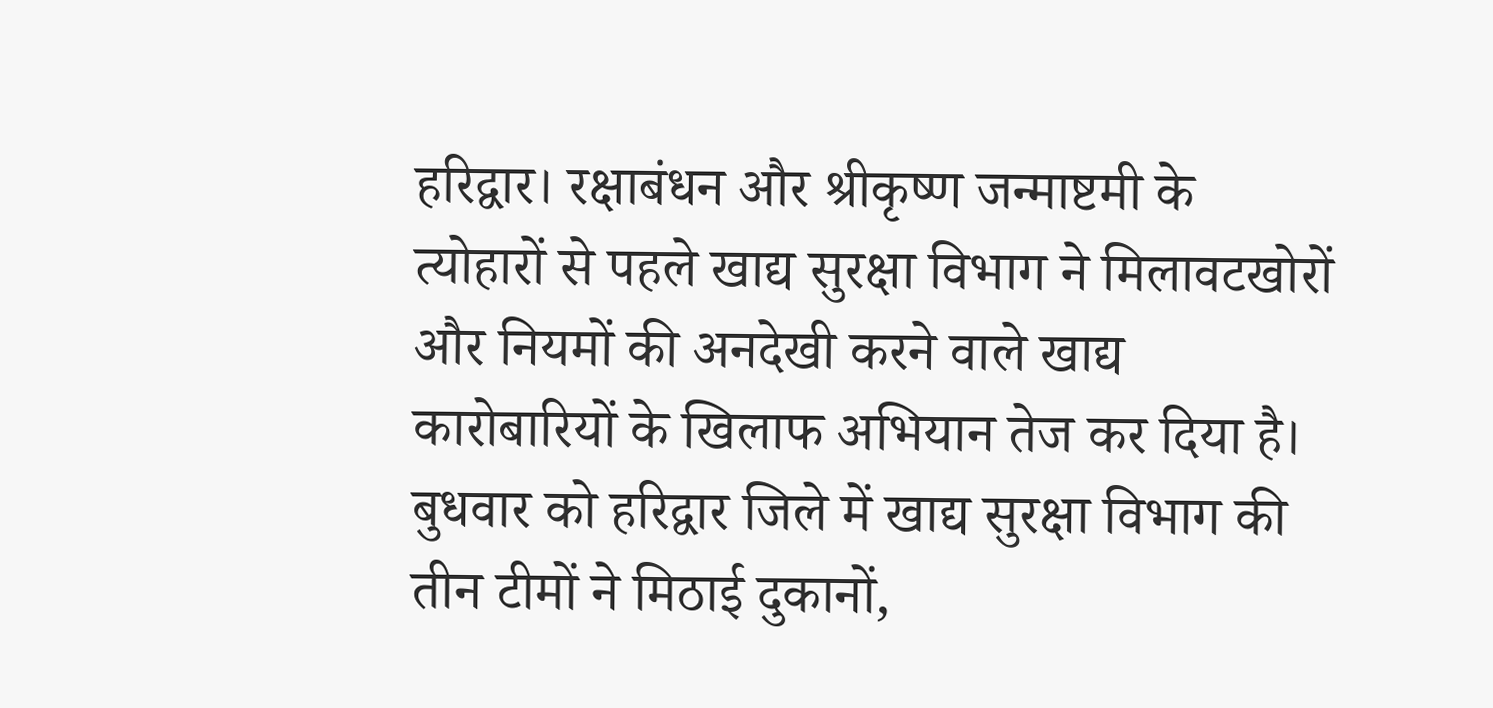हरिद्वार। रक्षाबंधन और श्रीकृष्ण जन्माष्टमी के त्योहारों से पहले खाद्य सुरक्षा विभाग ने मिलावटखोरों और नियमों की अनदेखी करने वाले खाद्य कारोबारियों के खिलाफ अभियान तेज कर दिया है। बुधवार को हरिद्वार जिले में खाद्य सुरक्षा विभाग की तीन टीमों ने मिठाई दुकानों,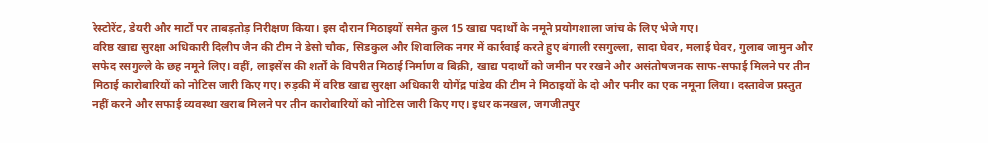रेस्टोरेंट, डेयरी और मार्टों पर ताबड़तोड़ निरीक्षण किया। इस दौरान मिठाइयों समेत कुल 15 खाद्य पदार्थों के नमूने प्रयोगशाला जांच के लिए भेजे गए।
वरिष्ठ खाद्य सुरक्षा अधिकारी दिलीप जैन की टीम ने डेसो चौक, सिडकुल और शिवालिक नगर में कार्रवाई करते हुए बंगाली रसगुल्ला, सादा घेवर, मलाई घेवर, गुलाब जामुन और सफेद रसगुल्ले के छह नमूने लिए। वहीं, लाइसेंस की शर्तों के विपरीत मिठाई निर्माण व बिक्री, खाद्य पदार्थों को जमीन पर रखने और असंतोषजनक साफ-सफाई मिलने पर तीन मिठाई कारोबारियों को नोटिस जारी किए गए। रुड़की में वरिष्ठ खाद्य सुरक्षा अधिकारी योगेंद्र पांडेय की टीम ने मिठाइयों के दो और पनीर का एक नमूना लिया। दस्तावेज प्रस्तुत नहीं करने और सफाई व्यवस्था खराब मिलने पर तीन कारोबारियों को नोटिस जारी किए गए। इधर कनखल, जगजीतपुर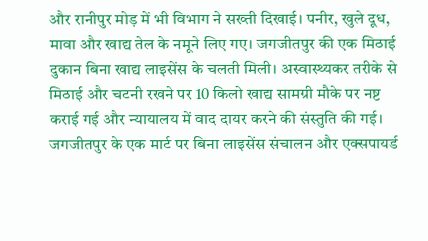और रानीपुर मोड़ में भी विभाग ने सख्ती दिखाई। पनीर, खुले दूध, मावा और खाद्य तेल के नमूने लिए गए। जगजीतपुर की एक मिठाई दुकान बिना खाद्य लाइसेंस के चलती मिली। अस्वास्थ्यकर तरीके से मिठाई और चटनी रखने पर 10 किलो खाद्य सामग्री मौके पर नष्ट कराई गई और न्यायालय में वाद दायर करने की संस्तुति की गई। जगजीतपुर के एक मार्ट पर बिना लाइसेंस संचालन और एक्सपायर्ड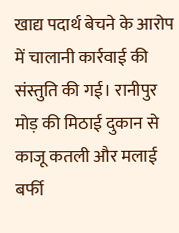खाद्य पदार्थ बेचने के आरोप में चालानी कार्रवाई की संस्तुति की गई। रानीपुर मोड़ की मिठाई दुकान से काजू कतली और मलाई बर्फी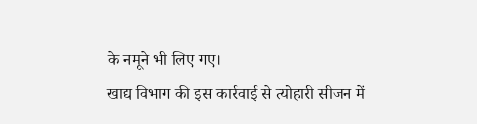के नमूने भी लिए गए।
खाद्य विभाग की इस कार्रवाई से त्योहारी सीजन में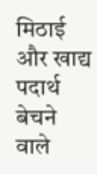मिठाई और खाद्य पदार्थ बेचने वाले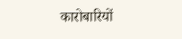कारोबारियों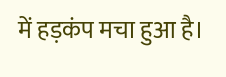में हड़कंप मचा हुआ है।